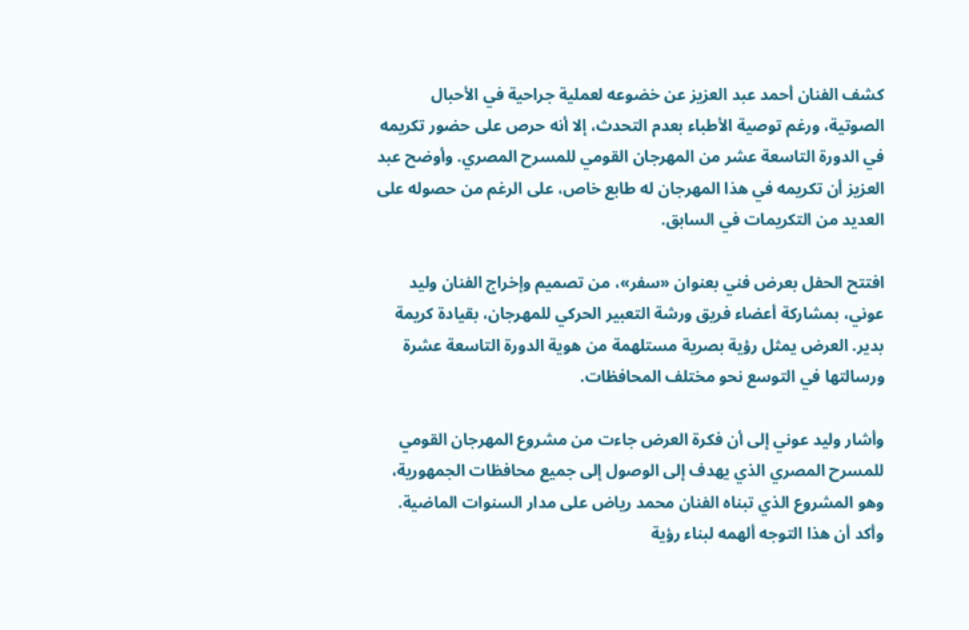كشف الفنان أحمد عبد العزيز عن خضوعه لعملية جراحية في الأحبال الصوتية، ورغم توصية الأطباء بعدم التحدث، إلا أنه حرص على حضور تكريمه في الدورة التاسعة عشر من المهرجان القومي للمسرح المصري. وأوضح عبد العزيز أن تكريمه في هذا المهرجان له طابع خاص، على الرغم من حصوله على العديد من التكريمات في السابق.

افتتح الحفل بعرض فني بعنوان «سفر»، من تصميم وإخراج الفنان وليد عوني، بمشاركة أعضاء فريق ورشة التعبير الحركي للمهرجان، بقيادة كريمة بدير. العرض يمثل رؤية بصرية مستلهمة من هوية الدورة التاسعة عشرة ورسالتها في التوسع نحو مختلف المحافظات.

وأشار وليد عوني إلى أن فكرة العرض جاءت من مشروع المهرجان القومي للمسرح المصري الذي يهدف إلى الوصول إلى جميع محافظات الجمهورية، وهو المشروع الذي تبناه الفنان محمد رياض على مدار السنوات الماضية. وأكد أن هذا التوجه ألهمه لبناء رؤية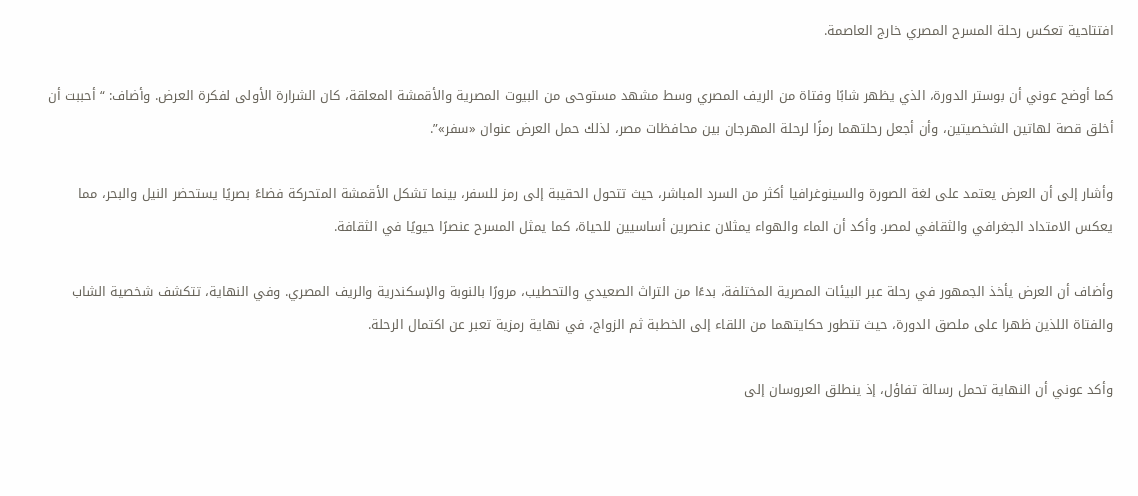افتتاحية تعكس رحلة المسرح المصري خارج العاصمة.

كما أوضح عوني أن بوستر الدورة، الذي يظهر شابًا وفتاة من الريف المصري وسط مشهد مستوحى من البيوت المصرية والأقمشة المعلقة، كان الشرارة الأولى لفكرة العرض. وأضاف: “أحببت أن أخلق قصة لهاتين الشخصيتين، وأن أجعل رحلتهما رمزًا لرحلة المهرجان بين محافظات مصر، لذلك حمل العرض عنوان «سفر»”.

وأشار إلى أن العرض يعتمد على لغة الصورة والسينوغرافيا أكثر من السرد المباشر، حيث تتحول الحقيبة إلى رمز للسفر، بينما تشكل الأقمشة المتحركة فضاءً بصريًا يستحضر النيل والبحر، مما يعكس الامتداد الجغرافي والثقافي لمصر. وأكد أن الماء والهواء يمثلان عنصرين أساسيين للحياة، كما يمثل المسرح عنصرًا حيويًا في الثقافة.

وأضاف أن العرض يأخذ الجمهور في رحلة عبر البيئات المصرية المختلفة، بدءًا من التراث الصعيدي والتحطيب، مرورًا بالنوبة والإسكندرية والريف المصري. وفي النهاية، تتكشف شخصية الشاب والفتاة اللذين ظهرا على ملصق الدورة، حيث تتطور حكايتهما من اللقاء إلى الخطبة ثم الزواج، في نهاية رمزية تعبر عن اكتمال الرحلة.

وأكد عوني أن النهاية تحمل رسالة تفاؤل، إذ ينطلق العروسان إلى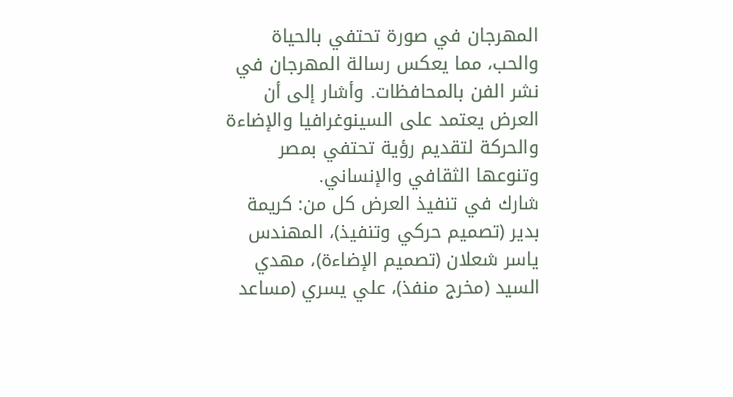المهرجان في صورة تحتفي بالحياة والحب، مما يعكس رسالة المهرجان في نشر الفن بالمحافظات. وأشار إلى أن العرض يعتمد على السينوغرافيا والإضاءة والحركة لتقديم رؤية تحتفي بمصر وتنوعها الثقافي والإنساني.
شارك في تنفيذ العرض كل من: كريمة بدير (تصميم حركي وتنفيذ)، المهندس ياسر شعلان (تصميم الإضاءة)، مهدي السيد (مخرج منفذ)، علي يسري (مساعد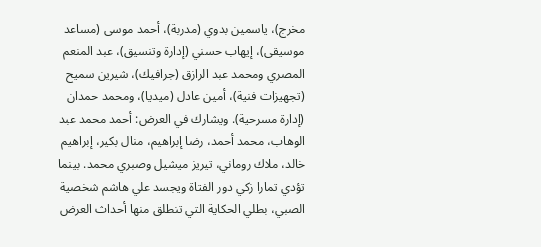مخرج)، ياسمين بدوي (مدربة)، أحمد موسى (مساعد موسيقى)، إيهاب حسني (إدارة وتنسيق)، عبد المنعم المصري ومحمد عبد الرازق (جرافيك)، شيرين سميح (تجهيزات فنية)، أمين عادل (ميديا)، ومحمد حمدان (إدارة مسرحية). ويشارك في العرض: أحمد محمد عبد الوهاب، محمد أحمد، رضا إبراهيم، منال بكير، إبراهيم خالد، ملاك روماني، تيريز ميشيل وصبري محمد. بينما تؤدي تمارا زكي دور الفتاة ويجسد علي هاشم شخصية الصبي، بطلي الحكاية التي تنطلق منها أحداث العرض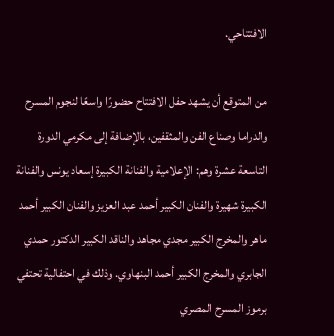الافتتاحي.

من المتوقع أن يشهد حفل الافتتاح حضورًا واسعًا لنجوم المسرح والدراما وصناع الفن والمثقفين، بالإضافة إلى مكرمي الدورة التاسعة عشرة وهم: الإعلامية والفنانة الكبيرة إسعاد يونس والفنانة الكبيرة شهيرة والفنان الكبير أحمد عبد العزيز والفنان الكبير أحمد ماهر والمخرج الكبير مجدي مجاهد والناقد الكبير الدكتور حمدي الجابري والمخرج الكبير أحمد البنهاوي. وذلك في احتفالية تحتفي برموز المسرح المصري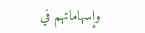وإسهاماتهم في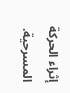إثراء الحركة المسرحية.